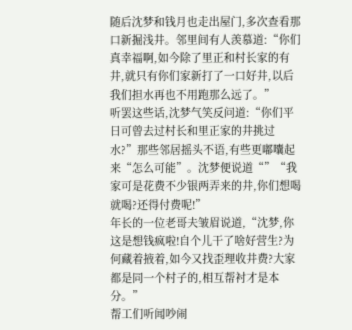随后沈梦和钱月也走出屋门,多次查看那口新掘浅井。邻里间有人羡慕道:“你们真幸福啊,如今除了里正和村长家的有井,就只有你们家新打了一口好井,以后我们担水再也不用跑那么远了。”
听罢这些话,沈梦气笑反问道:“你们平日可曾去过村长和里正家的井挑过水?”那些邻居摇头不语,有些更嘟囔起来“怎么可能”。沈梦便说道“”“我家可是花费不少银两弄来的井,你们想喝就喝?还得付费呢!”
年长的一位老哥夫皱眉说道,“沈梦,你这是想钱疯啦!自个儿干了啥好营生?为何藏着掖着,如今又找歪理收井费?大家都是同一个村子的,相互帮衬才是本分。”
帮工们听闻吵闹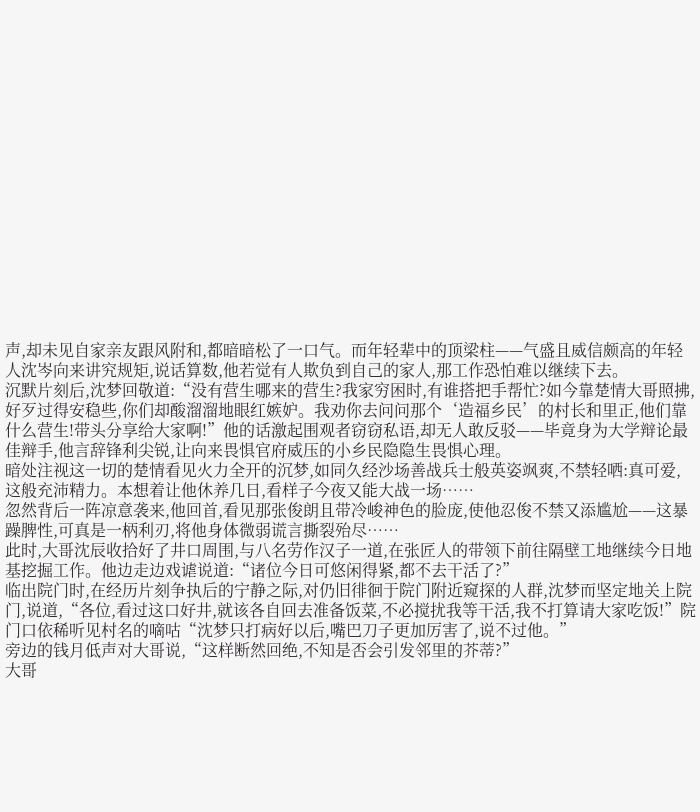声,却未见自家亲友跟风附和,都暗暗松了一口气。而年轻辈中的顶梁柱——气盛且威信颇高的年轻人沈岑向来讲究规矩,说话算数,他若觉有人欺负到自己的家人,那工作恐怕难以继续下去。
沉默片刻后,沈梦回敬道:“没有营生哪来的营生?我家穷困时,有谁搭把手帮忙?如今靠楚情大哥照拂,好歹过得安稳些,你们却酸溜溜地眼红嫉妒。我劝你去问问那个‘造福乡民’的村长和里正,他们靠什么营生!带头分享给大家啊!”他的话激起围观者窃窃私语,却无人敢反驳——毕竟身为大学辩论最佳辩手,他言辞锋利尖锐,让向来畏惧官府威压的小乡民隐隐生畏惧心理。
暗处注视这一切的楚情看见火力全开的沉梦,如同久经沙场善战兵士般英姿飒爽,不禁轻哂:真可爱,这般充沛精力。本想着让他休养几日,看样子今夜又能大战一场……
忽然背后一阵凉意袭来,他回首,看见那张俊朗且带冷峻神色的脸庞,使他忍俊不禁又添尴尬——这暴躁脾性,可真是一柄利刃,将他身体微弱谎言撕裂殆尽……
此时,大哥沈辰收拾好了井口周围,与八名劳作汉子一道,在张匠人的带领下前往隔壁工地继续今日地基挖掘工作。他边走边戏谑说道:“诸位今日可悠闲得紧,都不去干活了?”
临出院门时,在经历片刻争执后的宁静之际,对仍旧徘徊于院门附近窥探的人群,沈梦而坚定地关上院门,说道,“各位,看过这口好井,就该各自回去准备饭菜,不必搅扰我等干活,我不打算请大家吃饭!”院门口依稀听见村名的嘀咕“沈梦只打病好以后,嘴巴刀子更加厉害了,说不过他。”
旁边的钱月低声对大哥说,“这样断然回绝,不知是否会引发邻里的芥蒂?”
大哥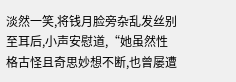淡然一笑,将钱月脸旁杂乱发丝别至耳后,小声安慰道,“她虽然性格古怪且奇思妙想不断,也曾屡遭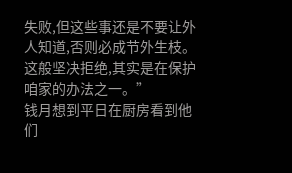失败,但这些事还是不要让外人知道,否则必成节外生枝。这般坚决拒绝,其实是在保护咱家的办法之一。”
钱月想到平日在厨房看到他们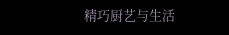精巧厨艺与生活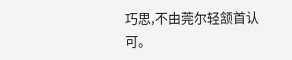巧思,不由莞尔轻颔首认可。